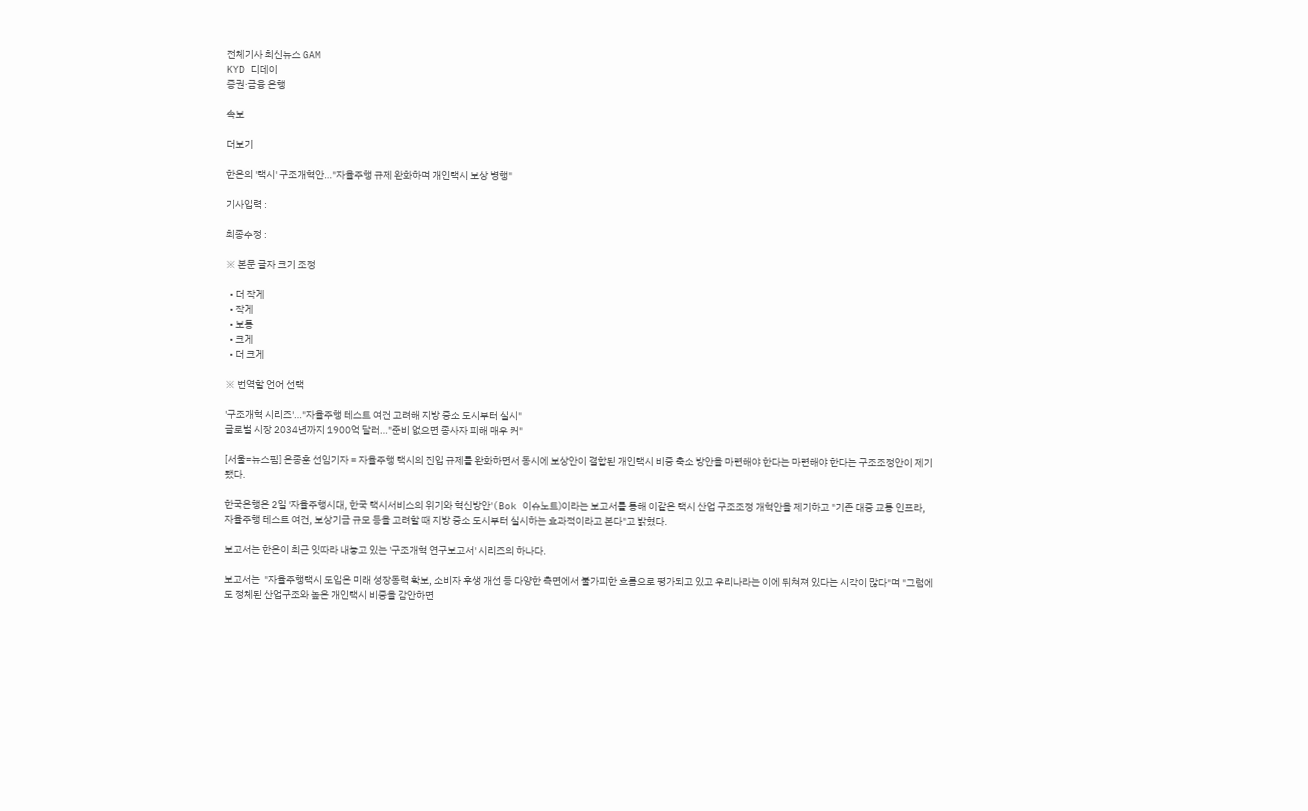전체기사 최신뉴스 GAM
KYD 디데이
증권·금융 은행

속보

더보기

한은의 '택시' 구조개혁안…"자율주행 규제 완화하며 개인택시 보상 병행"

기사입력 :

최종수정 :

※ 본문 글자 크기 조정

  • 더 작게
  • 작게
  • 보통
  • 크게
  • 더 크게

※ 번역할 언어 선택

'구조개혁 시리즈'…"자율주행 테스트 여건 고려해 지방 중소 도시부터 실시"
글로벌 시장 2034년까지 1900억 달러…"준비 없으면 종사자 피해 매우 커"

[서울=뉴스핌] 온종훈 선임기자 = 자율주행 택시의 진입 규제를 완화하면서 동시에 보상안이 결합된 개인택시 비중 축소 방안을 마련해야 한다는 마련해야 한다는 구조조정안이 제기됐다.

한국은행은 2일 '자율주행시대, 한국 택시서비스의 위기와 혁신방안'(Bok 이슈노트)이라는 보고서를 통해 이같은 택시 산업 구조조정 개혁안을 제기하고 "기존 대중 교통 인프라, 자율주행 테스트 여건, 보상기금 규모 등을 고려할 때 지방 중소 도시부터 실시하는 효과적이라고 본다"고 밝혔다.

보고서는 한은이 최근 잇따라 내놓고 있는 '구조개혁 연구보고서' 시리즈의 하나다.

보고서는  "자율주행택시 도입은 미래 성장동력 확보, 소비자 후생 개선 등 다양한 측면에서 불가피한 흐름으로 평가되고 있고 우리나라는 이에 뒤쳐져 있다는 시각이 많다"며 "그럼에도 정체된 산업구조와 높은 개인택시 비중을 감안하면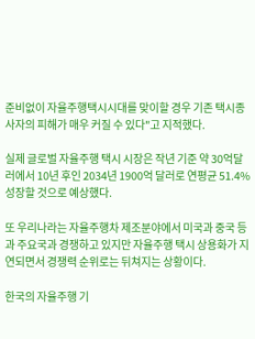준비없이 자율주행택시시대를 맞이할 경우 기존 택시종사자의 피해가 매우 커질 수 있다"고 지적했다.

실제 글로벌 자율주행 택시 시장은 작년 기준 약 30억달러에서 10년 후인 2034년 1900억 달러로 연평균 51.4% 성장할 것으로 예상했다.

또 우리나라는 자율주행차 제조분야에서 미국과 중국 등과 주요국과 경쟁하고 있지만 자율주행 택시 상용화가 지연되면서 경쟁력 순위로는 뒤쳐지는 상황이다.

한국의 자율주행 기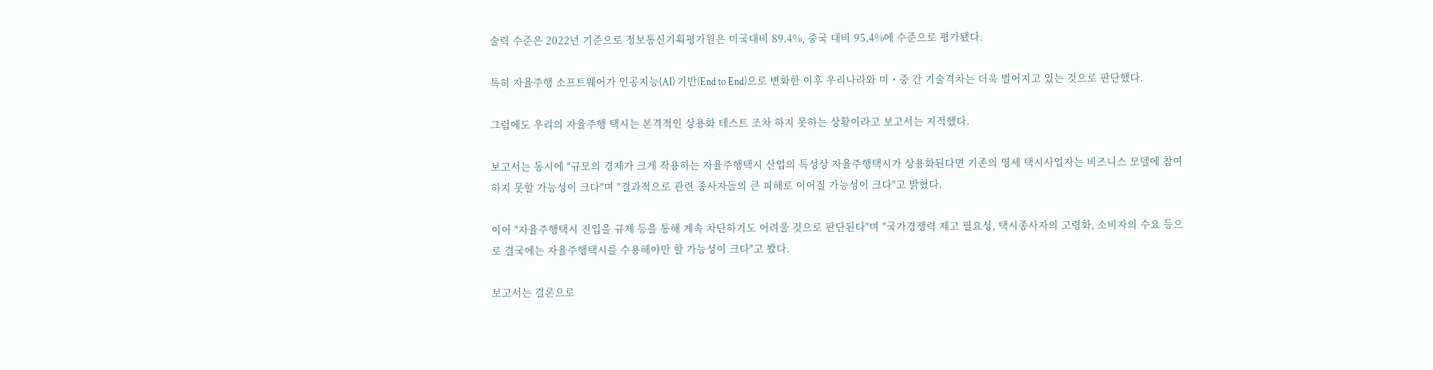술력 수준은 2022년 기준으로 정보통신기획평가원은 미국대비 89.4%, 중국 대비 95.4%에 수준으로 평가됐다.

특히 자율주행 소프트웨어가 인공지능(AI) 기반(End to End)으로 변화한 이후 우리나라와 미・중 간 기술격차는 더욱 벌어지고 있는 것으로 판단했다.

그럼에도 우리의 자율주행 택시는 본격적인 상용화 테스트 조차 하지 못하는 상황이라고 보고서는 지적했다.

보고서는 동시에 "규모의 경제가 크게 작용하는 자율주행택시 산업의 특성상 자율주행택시가 상용화된다면 기존의 영세 택시사업자는 비즈니스 모델에 참여하지 못할 가능성이 크다"며 "결과적으로 관련 종사자들의 큰 피해로 이어질 가능성이 크다"고 밝혔다.

이어 "자율주행택시 진입을 규제 등을 통해 계속 차단하기도 어려울 것으로 판단된다"며 "국가경쟁력 제고 필요성, 택시종사자의 고령화, 소비자의 수요 등으로 결국에는 자율주행택시를 수용해야만 할 가능성이 크다"고 봤다.

보고서는 결론으로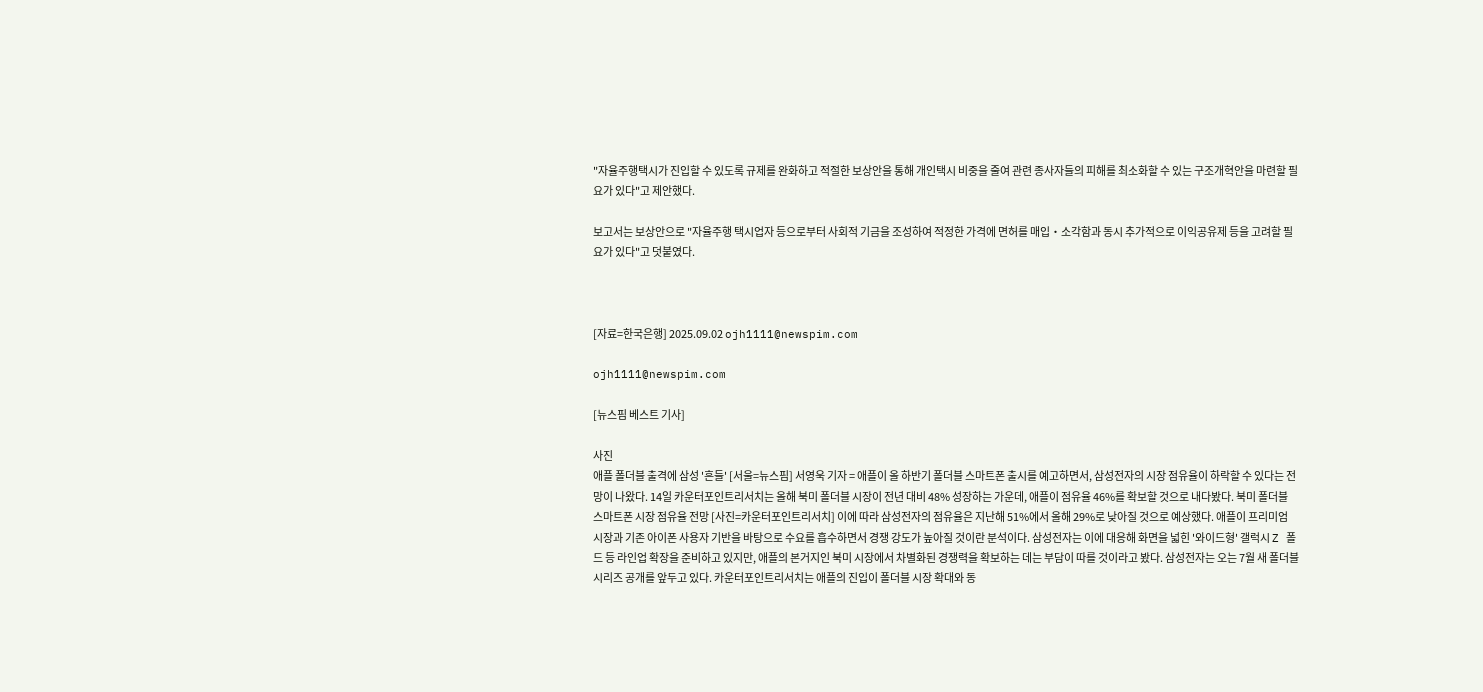"자율주행택시가 진입할 수 있도록 규제를 완화하고 적절한 보상안을 통해 개인택시 비중을 줄여 관련 종사자들의 피해를 최소화할 수 있는 구조개혁안을 마련할 필요가 있다"고 제안했다.

보고서는 보상안으로 "자율주행 택시업자 등으로부터 사회적 기금을 조성하여 적정한 가격에 면허를 매입・소각함과 동시 추가적으로 이익공유제 등을 고려할 필요가 있다"고 덧붙였다.



[자료=한국은행] 2025.09.02 ojh1111@newspim.com

ojh1111@newspim.com

[뉴스핌 베스트 기사]

사진
애플 폴더블 출격에 삼성 '흔들' [서울=뉴스핌] 서영욱 기자 = 애플이 올 하반기 폴더블 스마트폰 출시를 예고하면서, 삼성전자의 시장 점유율이 하락할 수 있다는 전망이 나왔다. 14일 카운터포인트리서치는 올해 북미 폴더블 시장이 전년 대비 48% 성장하는 가운데, 애플이 점유율 46%를 확보할 것으로 내다봤다. 북미 폴더블 스마트폰 시장 점유율 전망 [사진=카운터포인트리서치] 이에 따라 삼성전자의 점유율은 지난해 51%에서 올해 29%로 낮아질 것으로 예상했다. 애플이 프리미엄 시장과 기존 아이폰 사용자 기반을 바탕으로 수요를 흡수하면서 경쟁 강도가 높아질 것이란 분석이다. 삼성전자는 이에 대응해 화면을 넓힌 '와이드형' 갤럭시 Z 폴드 등 라인업 확장을 준비하고 있지만, 애플의 본거지인 북미 시장에서 차별화된 경쟁력을 확보하는 데는 부담이 따를 것이라고 봤다. 삼성전자는 오는 7월 새 폴더블 시리즈 공개를 앞두고 있다. 카운터포인트리서치는 애플의 진입이 폴더블 시장 확대와 동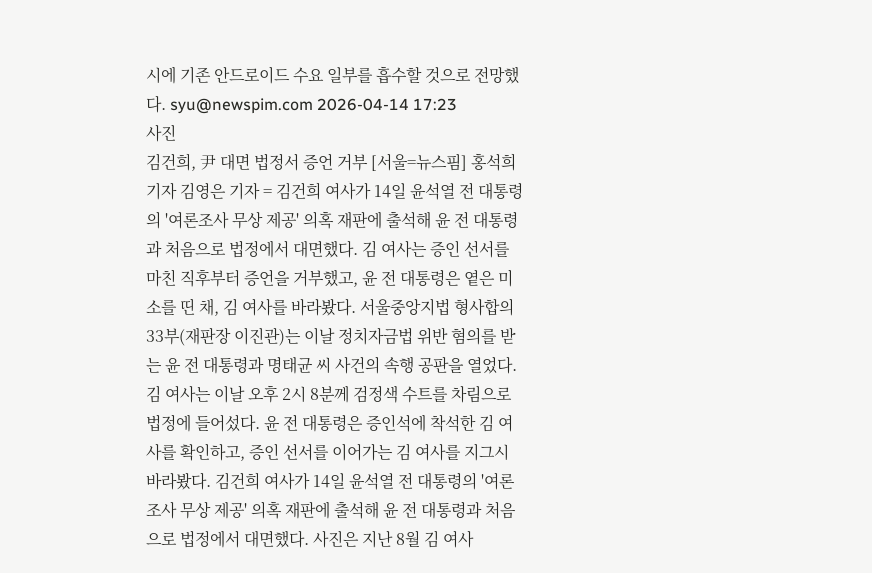시에 기존 안드로이드 수요 일부를 흡수할 것으로 전망했다. syu@newspim.com 2026-04-14 17:23
사진
김건희, 尹 대면 법정서 증언 거부 [서울=뉴스핌] 홍석희 기자 김영은 기자 = 김건희 여사가 14일 윤석열 전 대통령의 '여론조사 무상 제공' 의혹 재판에 출석해 윤 전 대통령과 처음으로 법정에서 대면했다. 김 여사는 증인 선서를 마친 직후부터 증언을 거부했고, 윤 전 대통령은 옅은 미소를 띤 채, 김 여사를 바라봤다. 서울중앙지법 형사합의33부(재판장 이진관)는 이날 정치자금법 위반 혐의를 받는 윤 전 대통령과 명태균 씨 사건의 속행 공판을 열었다. 김 여사는 이날 오후 2시 8분께 검정색 수트를 차림으로 법정에 들어섰다. 윤 전 대통령은 증인석에 착석한 김 여사를 확인하고, 증인 선서를 이어가는 김 여사를 지그시 바라봤다. 김건희 여사가 14일 윤석열 전 대통령의 '여론조사 무상 제공' 의혹 재판에 출석해 윤 전 대통령과 처음으로 법정에서 대면했다. 사진은 지난 8월 김 여사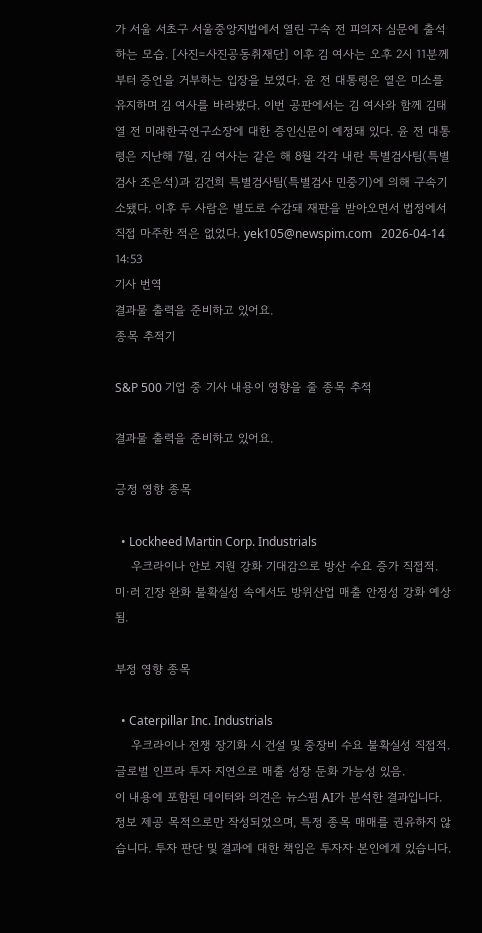가 서울 서초구 서울중앙지법에서 열린 구속 전 피의자 심문에 출석하는 모습. [사진=사진공동취재단] 이후 김 여사는 오후 2시 11분께부터 증언을 거부하는 입장을 보였다. 윤 전 대통령은 옅은 미소를 유지하며 김 여사를 바라봤다. 이번 공판에서는 김 여사와 함께 김태열 전 미래한국연구소장에 대한 증인신문이 예정돼 있다. 윤 전 대통령은 지난해 7월, 김 여사는 같은 해 8월 각각 내란 특별검사팀(특별검사 조은석)과 김건희 특별검사팀(특별검사 민중기)에 의해 구속기소됐다. 이후 두 사람은 별도로 수감돼 재판을 받아오면서 법정에서 직접 마주한 적은 없었다. yek105@newspim.com   2026-04-14 14:53
기사 번역
결과물 출력을 준비하고 있어요.
종목 추적기

S&P 500 기업 중 기사 내용이 영향을 줄 종목 추적

결과물 출력을 준비하고 있어요.

긍정 영향 종목

  • Lockheed Martin Corp. Industrials
    우크라이나 안보 지원 강화 기대감으로 방산 수요 증가 직접적. 미·러 긴장 완화 불확실성 속에서도 방위산업 매출 안정성 강화 예상됨.

부정 영향 종목

  • Caterpillar Inc. Industrials
    우크라이나 전쟁 장기화 시 건설 및 중장비 수요 불확실성 직접적. 글로벌 인프라 투자 지연으로 매출 성장 둔화 가능성 있음.
이 내용에 포함된 데이터와 의견은 뉴스핌 AI가 분석한 결과입니다. 정보 제공 목적으로만 작성되었으며, 특정 종목 매매를 권유하지 않습니다. 투자 판단 및 결과에 대한 책임은 투자자 본인에게 있습니다.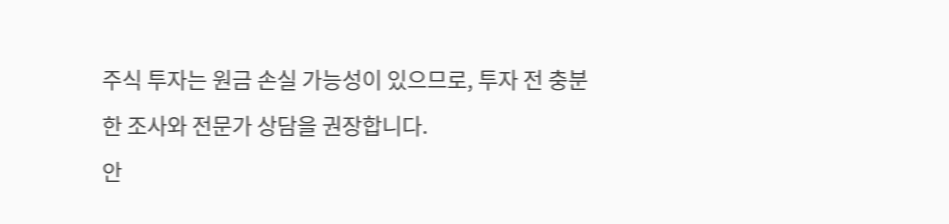주식 투자는 원금 손실 가능성이 있으므로, 투자 전 충분한 조사와 전문가 상담을 권장합니다.
안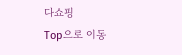다쇼핑
Top으로 이동